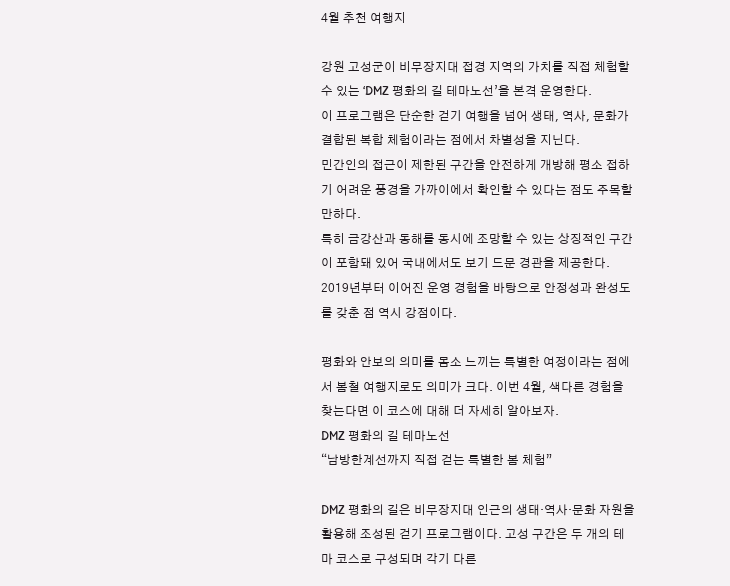4월 추천 여행지

강원 고성군이 비무장지대 접경 지역의 가치를 직접 체험할 수 있는 ‘DMZ 평화의 길 테마노선’을 본격 운영한다.
이 프로그램은 단순한 걷기 여행을 넘어 생태, 역사, 문화가 결합된 복합 체험이라는 점에서 차별성을 지닌다.
민간인의 접근이 제한된 구간을 안전하게 개방해 평소 접하기 어려운 풍경을 가까이에서 확인할 수 있다는 점도 주목할 만하다.
특히 금강산과 동해를 동시에 조망할 수 있는 상징적인 구간이 포함돼 있어 국내에서도 보기 드문 경관을 제공한다. 2019년부터 이어진 운영 경험을 바탕으로 안정성과 완성도를 갖춘 점 역시 강점이다.

평화와 안보의 의미를 몸소 느끼는 특별한 여정이라는 점에서 봄철 여행지로도 의미가 크다. 이번 4월, 색다른 경험을 찾는다면 이 코스에 대해 더 자세히 알아보자.
DMZ 평화의 길 테마노선
“남방한계선까지 직접 걷는 특별한 봄 체험”

DMZ 평화의 길은 비무장지대 인근의 생태·역사·문화 자원을 활용해 조성된 걷기 프로그램이다. 고성 구간은 두 개의 테마 코스로 구성되며 각기 다른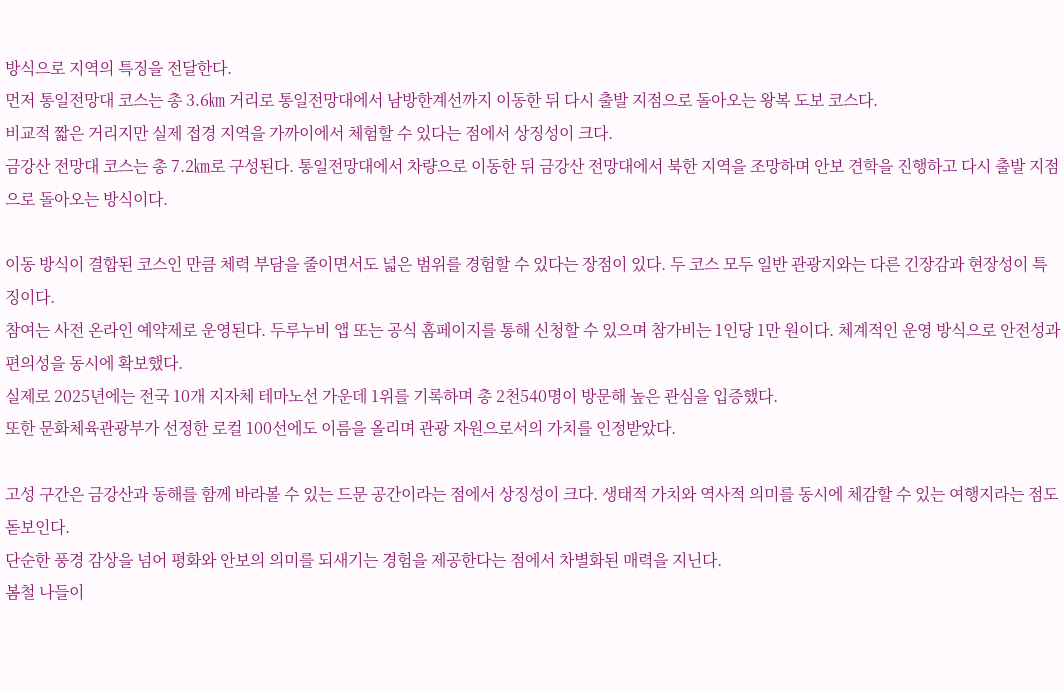방식으로 지역의 특징을 전달한다.
먼저 통일전망대 코스는 총 3.6㎞ 거리로 통일전망대에서 남방한계선까지 이동한 뒤 다시 출발 지점으로 돌아오는 왕복 도보 코스다.
비교적 짧은 거리지만 실제 접경 지역을 가까이에서 체험할 수 있다는 점에서 상징성이 크다.
금강산 전망대 코스는 총 7.2㎞로 구성된다. 통일전망대에서 차량으로 이동한 뒤 금강산 전망대에서 북한 지역을 조망하며 안보 견학을 진행하고 다시 출발 지점으로 돌아오는 방식이다.

이동 방식이 결합된 코스인 만큼 체력 부담을 줄이면서도 넓은 범위를 경험할 수 있다는 장점이 있다. 두 코스 모두 일반 관광지와는 다른 긴장감과 현장성이 특징이다.
참여는 사전 온라인 예약제로 운영된다. 두루누비 앱 또는 공식 홈페이지를 통해 신청할 수 있으며 참가비는 1인당 1만 원이다. 체계적인 운영 방식으로 안전성과 편의성을 동시에 확보했다.
실제로 2025년에는 전국 10개 지자체 테마노선 가운데 1위를 기록하며 총 2천540명이 방문해 높은 관심을 입증했다.
또한 문화체육관광부가 선정한 로컬 100선에도 이름을 올리며 관광 자원으로서의 가치를 인정받았다.

고성 구간은 금강산과 동해를 함께 바라볼 수 있는 드문 공간이라는 점에서 상징성이 크다. 생태적 가치와 역사적 의미를 동시에 체감할 수 있는 여행지라는 점도 돋보인다.
단순한 풍경 감상을 넘어 평화와 안보의 의미를 되새기는 경험을 제공한다는 점에서 차별화된 매력을 지닌다.
봄철 나들이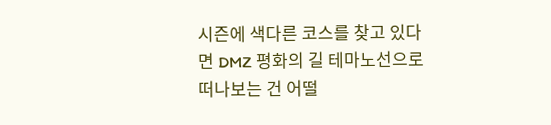시즌에 색다른 코스를 찾고 있다면 DMZ 평화의 길 테마노선으로 떠나보는 건 어떨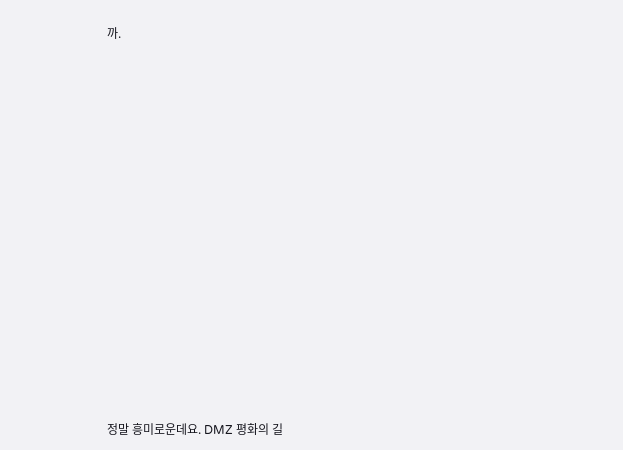까.















정말 흥미로운데요. DMZ 평화의 길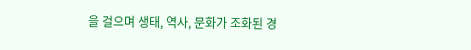을 걸으며 생태, 역사, 문화가 조화된 경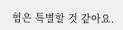험은 특별할 것 같아요.